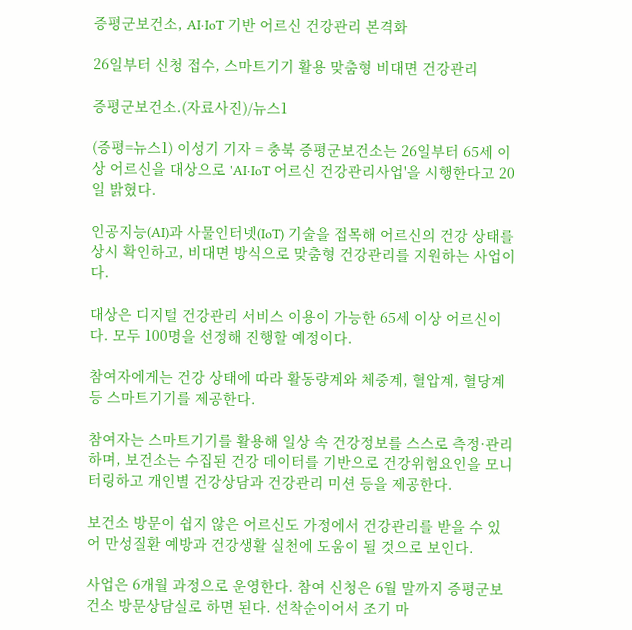증평군보건소, AI·IoT 기반 어르신 건강관리 본격화

26일부터 신청 접수, 스마트기기 활용 맞춤형 비대면 건강관리

증평군보건소.(자료사진)/뉴스1

(증평=뉴스1) 이성기 기자 = 충북 증평군보건소는 26일부터 65세 이상 어르신을 대상으로 'AI·IoT 어르신 건강관리사업'을 시행한다고 20일 밝혔다.

인공지능(AI)과 사물인터넷(IoT) 기술을 접목해 어르신의 건강 상태를 상시 확인하고, 비대면 방식으로 맞춤형 건강관리를 지원하는 사업이다.

대상은 디지털 건강관리 서비스 이용이 가능한 65세 이상 어르신이다. 모두 100명을 선정해 진행할 예정이다.

참여자에게는 건강 상태에 따라 활동량계와 체중계, 혈압계, 혈당계 등 스마트기기를 제공한다.

참여자는 스마트기기를 활용해 일상 속 건강정보를 스스로 측정·관리하며, 보건소는 수집된 건강 데이터를 기반으로 건강위험요인을 모니터링하고 개인별 건강상담과 건강관리 미션 등을 제공한다.

보건소 방문이 쉽지 않은 어르신도 가정에서 건강관리를 받을 수 있어 만성질환 예방과 건강생활 실천에 도움이 될 것으로 보인다.

사업은 6개월 과정으로 운영한다. 참여 신청은 6월 말까지 증평군보건소 방문상담실로 하면 된다. 선착순이어서 조기 마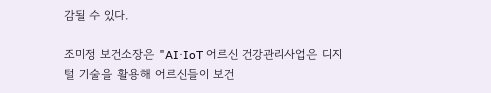감될 수 있다.

조미정 보건소장은 "AI·IoT 어르신 건강관리사업은 디지털 기술을 활용해 어르신들이 보건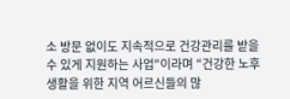소 방문 없이도 지속적으로 건강관리를 받을 수 있게 지원하는 사업"이라며 "건강한 노후 생활을 위한 지역 어르신들의 많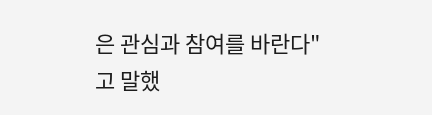은 관심과 참여를 바란다"고 말했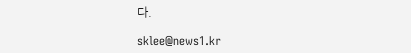다.

sklee@news1.kr